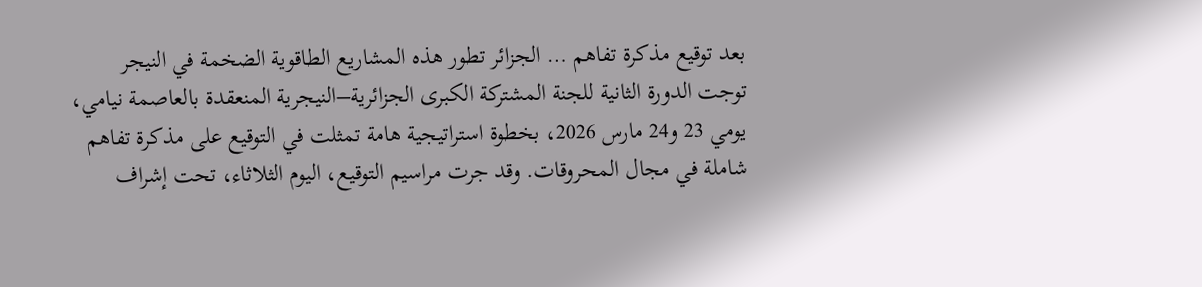بعد توقيع مذكرة تفاهم … الجزائر تطور هذه المشاريع الطاقوية الضخمة في النيجر
توجت الدورة الثانية للجنة المشتركة الكبرى الجزائرية–النيجرية المنعقدة بالعاصمة نيامي، يومي 23 و24 مارس 2026، بخطوة استراتيجية هامة تمثلت في التوقيع على مذكرة تفاهم شاملة في مجال المحروقات. وقد جرت مراسيم التوقيع، اليوم الثلاثاء، تحت إشراف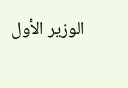الوزير الأول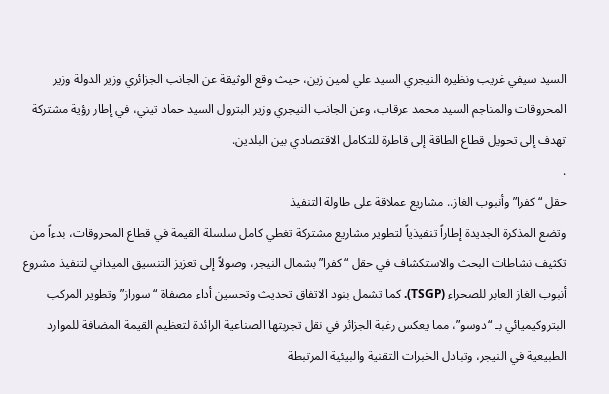السيد سيفي غريب ونظيره النيجري السيد علي لمين زين، حيث وقع الوثيقة عن الجانب الجزائري وزير الدولة وزير المحروقات والمناجم السيد محمد عرقاب، وعن الجانب النيجري وزير البترول السيد حماد تيني، في إطار رؤية مشتركة تهدف إلى تحويل قطاع الطاقة إلى قاطرة للتكامل الاقتصادي بين البلدين.
.
حقل “كفرا” وأنبوب الغاز.. مشاريع عملاقة على طاولة التنفيذ
وتضع المذكرة الجديدة إطاراً تنفيذياً لتطوير مشاريع مشتركة تغطي كامل سلسلة القيمة في قطاع المحروقات، بدءاً من تكثيف نشاطات البحث والاستكشاف في حقل “كفرا” بشمال النيجر، وصولاً إلى تعزيز التنسيق الميداني لتنفيذ مشروع أنبوب الغاز العابر للصحراء (TSGP). كما تشمل بنود الاتفاق تحديث وتحسين أداء مصفاة “سوراز” وتطوير المركب البتروكيميائي بـ “دوسو”، مما يعكس رغبة الجزائر في نقل تجربتها الصناعية الرائدة لتعظيم القيمة المضافة للموارد الطبيعية في النيجر، وتبادل الخبرات التقنية والبيئية المرتبطة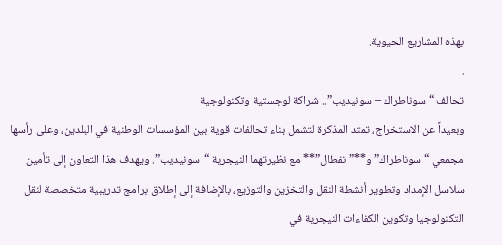بهذه المشاريع الحيوية.
.
تحالف “سوناطراك – سونيديب”.. شراكة لوجستية وتكنولوجية
وبعيداً عن الاستخراج، تمتد المذكرة لتشمل بناء تحالفات قوية بين المؤسسات الوطنية في البلدين، وعلى رأسها مجمعي “سوناطراك” و**”نفطال”** مع نظيرتهما النيجرية “سونيديب”. ويهدف هذا التعاون إلى تأمين سلاسل الإمداد وتطوير أنشطة النقل والتخزين والتوزيع، بالإضافة إلى إطلاق برامج تدريبية متخصصة لنقل التكنولوجيا وتكوين الكفاءات النيجرية في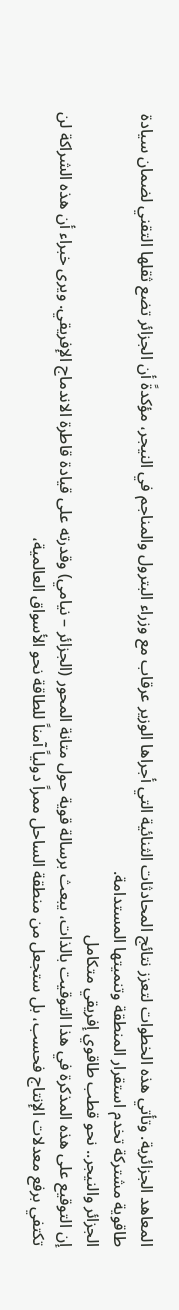المعاهد الجزائرية. وتأتي هذه الخطوات لتعزز نتائج المحادثات الثنائية التي أجراها الوزير عرقاب مع وزراء البترول والمناجم في النيجر، مؤكدةً أن الجزائر تضع ثقلها التقني لضمان سيادة طاقوية مشتركة تخدم استقرار المنطقة وتنميتها المستدامة.
الجزائر والنيجر.. نحو قطب طاقوي إفريقي متكامل
إن التوقيع على هذه المذكرة في هذا التوقيت بالذات، يبعث برسالة قوية حول متانة المحور (الجزائر – نيامي) وقدرته على قيادة قاطرة الاندماج الإفريقي. ويرى خبراء أن هذه الشراكة لن تكتفي برفع معدلات الإنتاج فحسب، بل ستجعل من منطقة الساحل ممراً دولياً آمناً للطاقة نحو الأسواق العالمية،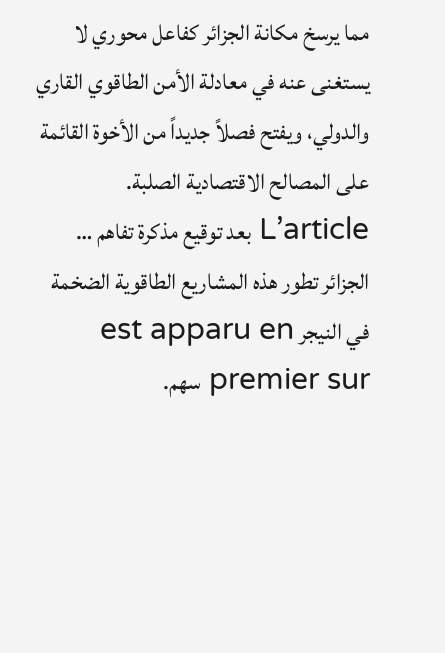مما يرسخ مكانة الجزائر كفاعل محوري لا يستغنى عنه في معادلة الأمن الطاقوي القاري والدولي، ويفتح فصلاً جديداً من الأخوة القائمة على المصالح الاقتصادية الصلبة.
L’article بعد توقيع مذكرة تفاهم … الجزائر تطور هذه المشاريع الطاقوية الضخمة في النيجر est apparu en premier sur سهم.